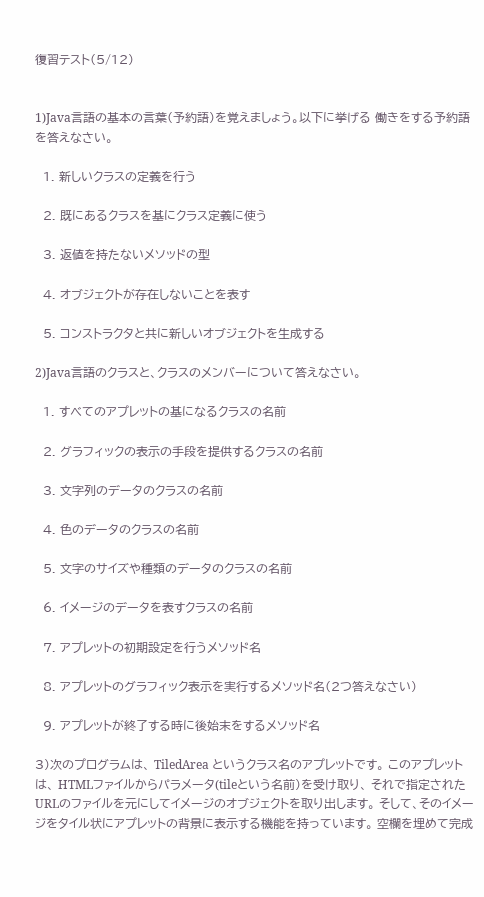復習テスト(5/12)


1)Java言語の基本の言葉(予約語)を覚えましょう。以下に挙げる 働きをする予約語を答えなさい。

  1. 新しいクラスの定義を行う

  2. 既にあるクラスを基にクラス定義に使う

  3. 返値を持たないメソッドの型

  4. オブジェクトが存在しないことを表す

  5. コンストラクタと共に新しいオブジェクトを生成する

2)Java言語のクラスと、クラスのメンバーについて答えなさい。

  1. すべてのアプレットの基になるクラスの名前

  2. グラフィックの表示の手段を提供するクラスの名前

  3. 文字列のデータのクラスの名前

  4. 色のデータのクラスの名前

  5. 文字のサイズや種類のデータのクラスの名前

  6. イメージのデータを表すクラスの名前

  7. アプレットの初期設定を行うメソッド名

  8. アプレットのグラフィック表示を実行するメソッド名(2つ答えなさい)

  9. アプレットが終了する時に後始末をするメソッド名

3)次のプログラムは、 TiledArea というクラス名のアプレットです。 このアプレットは、 HTMLファイルからパラメータ(tileという名前)を受け取り、 それで指定された URLのファイルを元にしてイメージのオブジェクトを取り出します。 そして、そのイメージをタイル状にアプレットの背景に表示する機能を持っています。 空欄を埋めて完成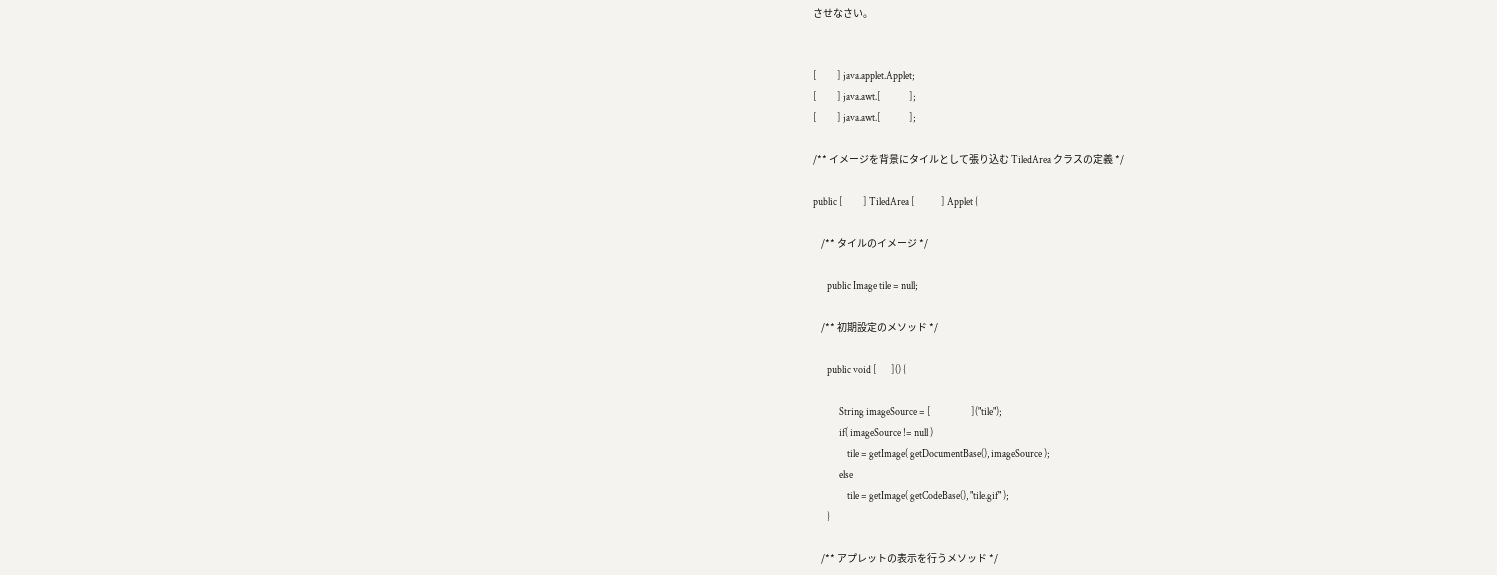させなさい。


[          ] java.applet.Applet;
[          ] java.awt.[              ];
[          ] java.awt.[              ];

/** イメージを背景にタイルとして張り込む TiledArea クラスの定義 */

public [          ] TiledArea [             ] Applet {

    /** タイルのイメージ */

       public Image tile = null;

    /** 初期設定のメソッド */

       public void [       ]() {

             String imageSource = [                    ]("tile");
             if( imageSource != null )
                 tile = getImage( getDocumentBase(), imageSource );
             else
                 tile = getImage( getCodeBase(), "tile.gif" );
       }

    /** アプレットの表示を行うメソッド */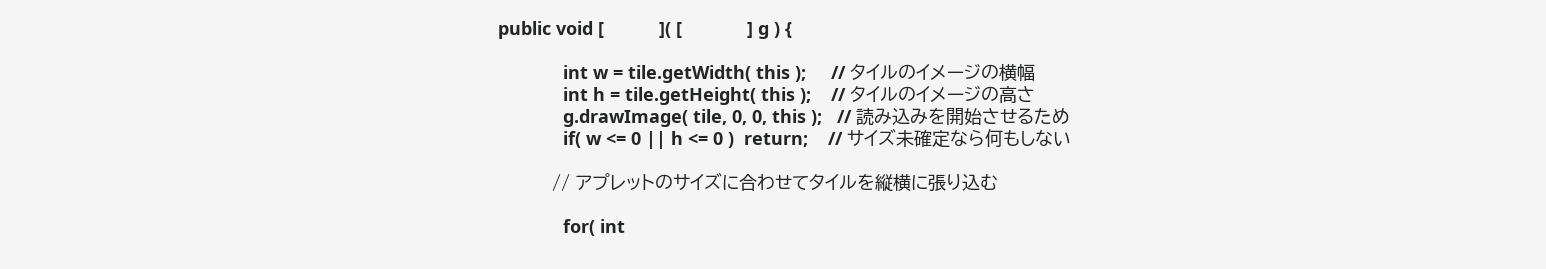public void [           ]( [             ] g ) {

             int w = tile.getWidth( this );     // タイルのイメージの横幅
             int h = tile.getHeight( this );    // タイルのイメージの高さ
             g.drawImage( tile, 0, 0, this );   // 読み込みを開始させるため
             if( w <= 0 || h <= 0 )  return;    // サイズ未確定なら何もしない

         // アプレットのサイズに合わせてタイルを縦横に張り込む

             for( int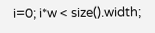i=0; i*w < size().width;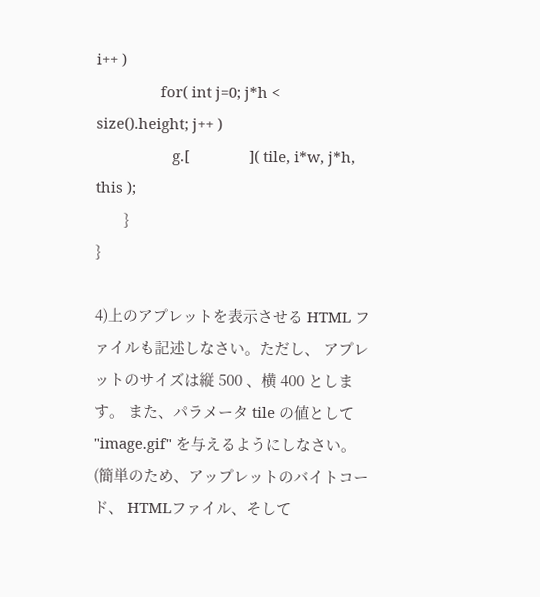i++ )
                for( int j=0; j*h < size().height; j++ )
                   g.[               ]( tile, i*w, j*h, this );
       }
}

4)上のアプレットを表示させる HTML ファイルも記述しなさい。ただし、 アプレットのサイズは縦 500 、横 400 とします。 また、パラメータ tile の値として "image.gif" を与えるようにしなさい。 (簡単のため、アップレットのバイトコード、 HTMLファイル、そして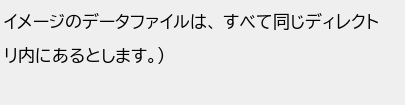イメージのデータファイルは、 すべて同じディレクトリ内にあるとします。)